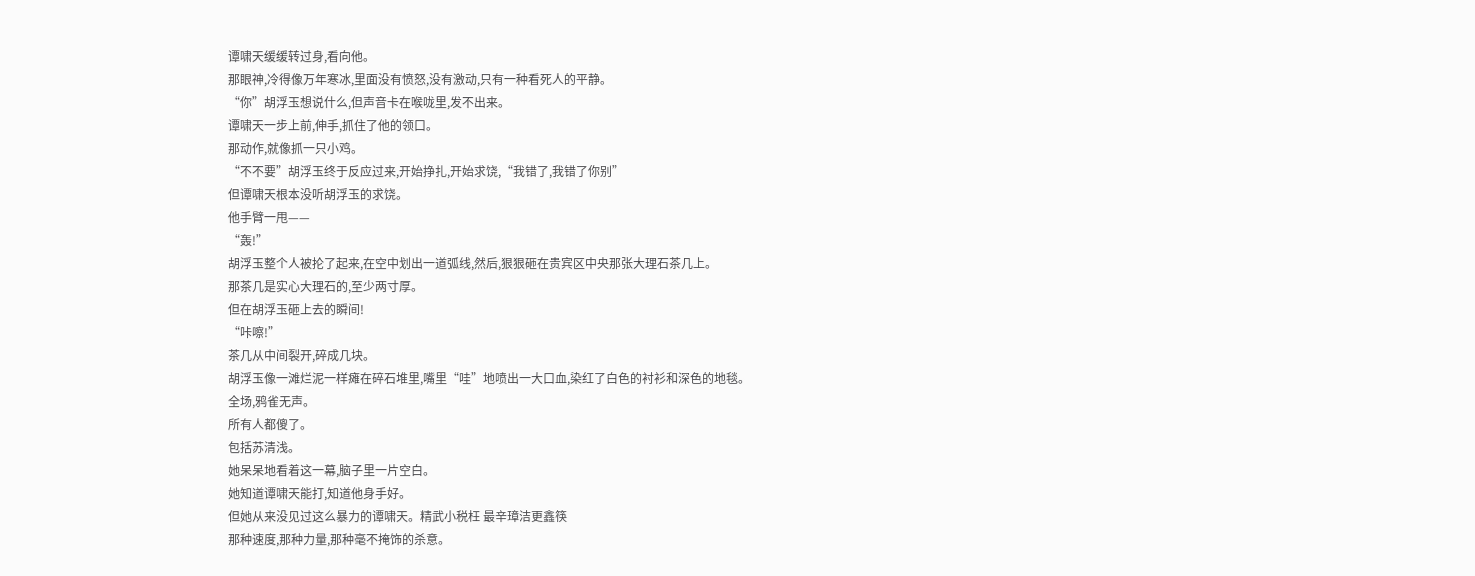谭啸天缓缓转过身,看向他。
那眼神,冷得像万年寒冰,里面没有愤怒,没有激动,只有一种看死人的平静。
“你”胡浮玉想说什么,但声音卡在喉咙里,发不出来。
谭啸天一步上前,伸手,抓住了他的领口。
那动作,就像抓一只小鸡。
“不不要”胡浮玉终于反应过来,开始挣扎,开始求饶,“我错了,我错了你别”
但谭啸天根本没听胡浮玉的求饶。
他手臂一甩——
“轰!”
胡浮玉整个人被抡了起来,在空中划出一道弧线,然后,狠狠砸在贵宾区中央那张大理石茶几上。
那茶几是实心大理石的,至少两寸厚。
但在胡浮玉砸上去的瞬间!
“咔嚓!”
茶几从中间裂开,碎成几块。
胡浮玉像一滩烂泥一样瘫在碎石堆里,嘴里“哇”地喷出一大口血,染红了白色的衬衫和深色的地毯。
全场,鸦雀无声。
所有人都傻了。
包括苏清浅。
她呆呆地看着这一幕,脑子里一片空白。
她知道谭啸天能打,知道他身手好。
但她从来没见过这么暴力的谭啸天。精武小税枉 最辛璋洁更鑫筷
那种速度,那种力量,那种毫不掩饰的杀意。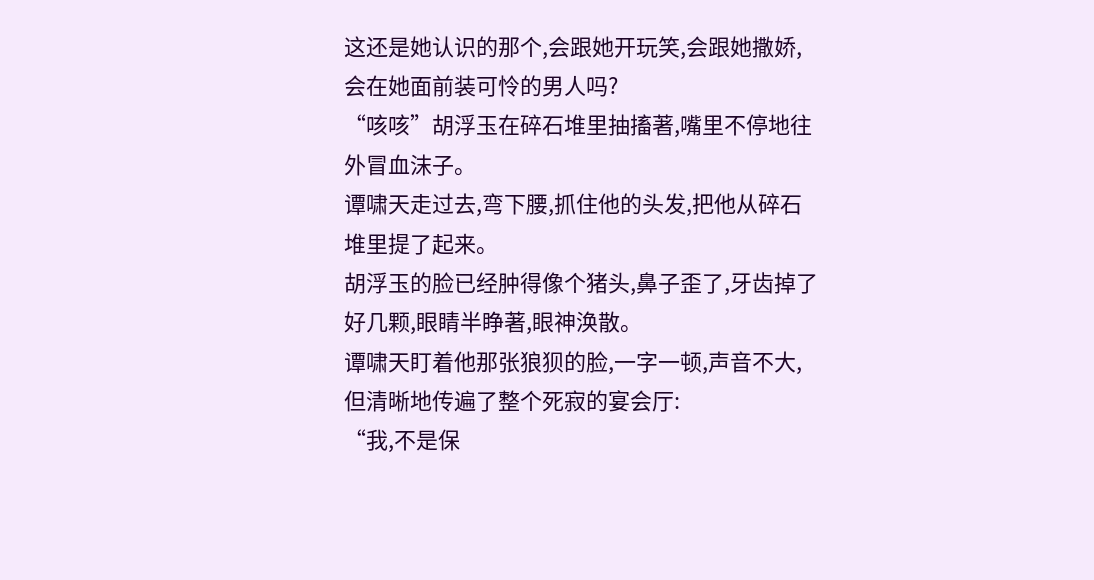这还是她认识的那个,会跟她开玩笑,会跟她撒娇,会在她面前装可怜的男人吗?
“咳咳”胡浮玉在碎石堆里抽搐著,嘴里不停地往外冒血沫子。
谭啸天走过去,弯下腰,抓住他的头发,把他从碎石堆里提了起来。
胡浮玉的脸已经肿得像个猪头,鼻子歪了,牙齿掉了好几颗,眼睛半睁著,眼神涣散。
谭啸天盯着他那张狼狈的脸,一字一顿,声音不大,但清晰地传遍了整个死寂的宴会厅:
“我,不是保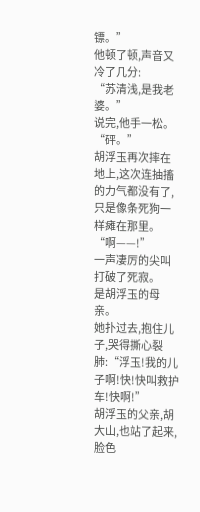镖。”
他顿了顿,声音又冷了几分:
“苏清浅,是我老婆。”
说完,他手一松。
“砰。”
胡浮玉再次摔在地上,这次连抽搐的力气都没有了,只是像条死狗一样瘫在那里。
“啊——!”
一声凄厉的尖叫打破了死寂。
是胡浮玉的母亲。
她扑过去,抱住儿子,哭得撕心裂肺:“浮玉!我的儿子啊!快!快叫救护车!快啊!”
胡浮玉的父亲,胡大山,也站了起来,脸色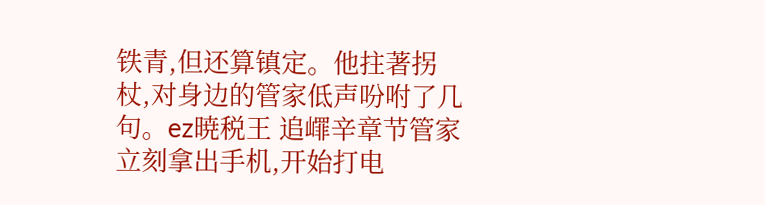铁青,但还算镇定。他拄著拐杖,对身边的管家低声吩咐了几句。ez暁税王 追嶵辛章节管家立刻拿出手机,开始打电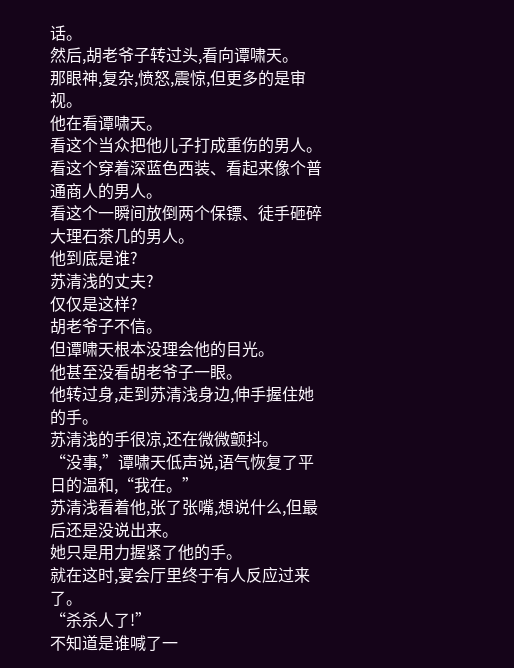话。
然后,胡老爷子转过头,看向谭啸天。
那眼神,复杂,愤怒,震惊,但更多的是审视。
他在看谭啸天。
看这个当众把他儿子打成重伤的男人。
看这个穿着深蓝色西装、看起来像个普通商人的男人。
看这个一瞬间放倒两个保镖、徒手砸碎大理石茶几的男人。
他到底是谁?
苏清浅的丈夫?
仅仅是这样?
胡老爷子不信。
但谭啸天根本没理会他的目光。
他甚至没看胡老爷子一眼。
他转过身,走到苏清浅身边,伸手握住她的手。
苏清浅的手很凉,还在微微颤抖。
“没事,”谭啸天低声说,语气恢复了平日的温和,“我在。”
苏清浅看着他,张了张嘴,想说什么,但最后还是没说出来。
她只是用力握紧了他的手。
就在这时,宴会厅里终于有人反应过来了。
“杀杀人了!”
不知道是谁喊了一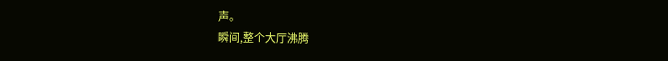声。
瞬间,整个大厅沸腾